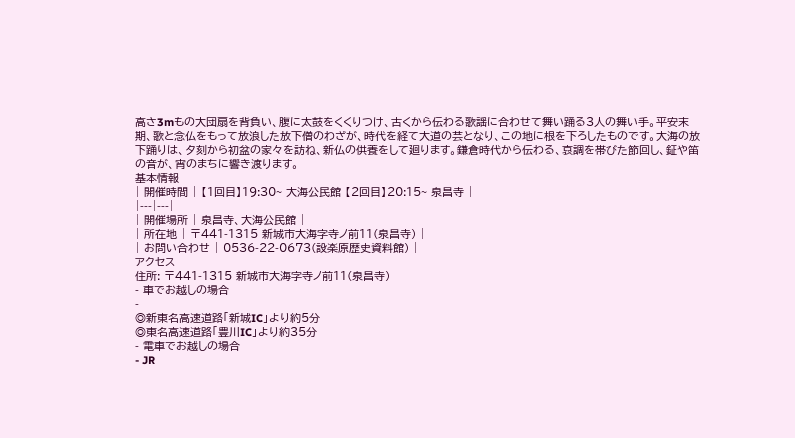高さ3mもの大団扇を背負い、腹に太鼓をくくりつけ、古くから伝わる歌謡に合わせて舞い踊る3人の舞い手。平安末期、歌と念仏をもって放浪した放下僧のわざが、時代を経て大道の芸となり、この地に根を下ろしたものです。大海の放下踊りは、夕刻から初盆の家々を訪ね、新仏の供養をして廻ります。鎌倉時代から伝わる、哀調を帯びた節回し、鉦や笛の音が、宵のまちに響き渡ります。
基本情報
| 開催時間 | 【1回目】19:30~ 大海公民館 【2回目】20:15~ 泉昌寺 |
|---|---|
| 開催場所 | 泉昌寺、大海公民館 |
| 所在地 | 〒441-1315 新城市大海字寺ノ前11(泉昌寺) |
| お問い合わせ | 0536-22-0673(設楽原歴史資料館) |
アクセス
住所: 〒441-1315 新城市大海字寺ノ前11(泉昌寺)
- 車でお越しの場合
-
◎新東名高速道路「新城IC」より約5分
◎東名高速道路「豊川IC」より約35分
- 電車でお越しの場合
- JR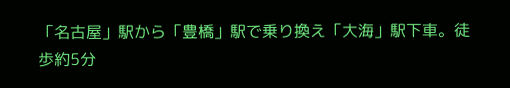「名古屋」駅から「豊橋」駅で乗り換え「大海」駅下車。徒歩約5分